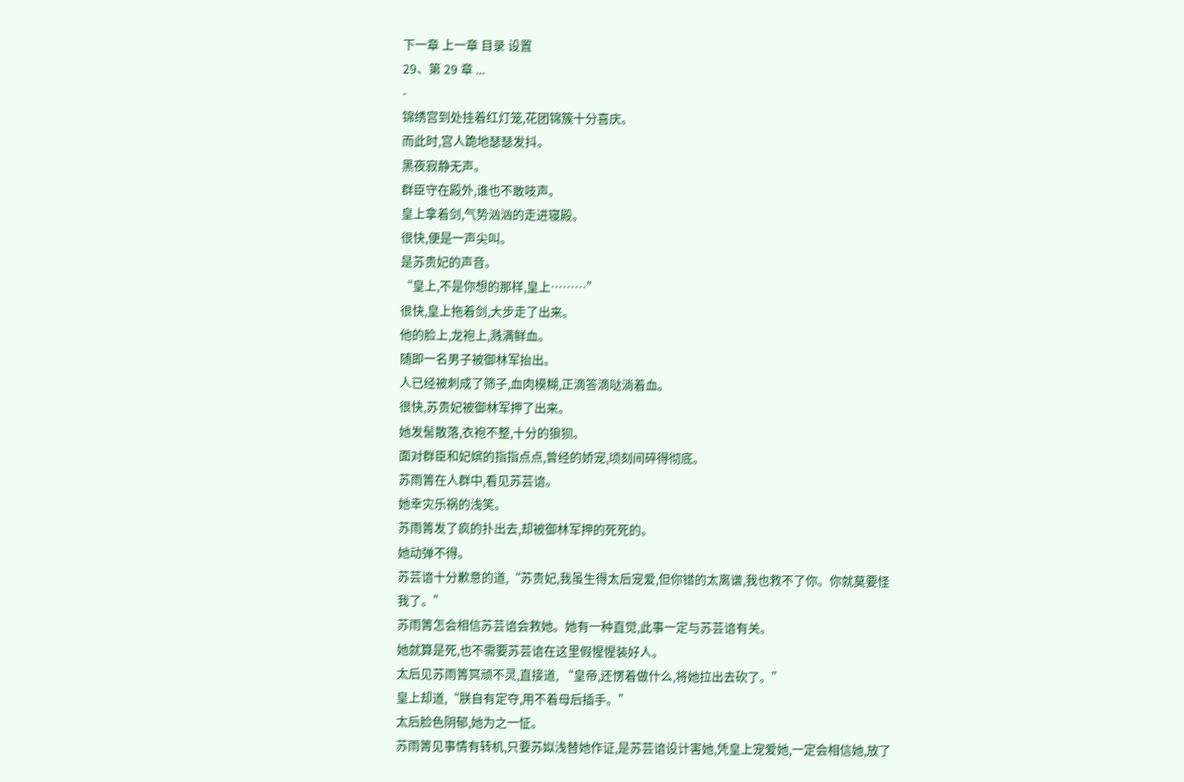下一章 上一章 目录 设置
29、第 29 章 ...
-
锦绣宫到处挂着红灯笼,花团锦簇十分喜庆。
而此时,宫人跪地瑟瑟发抖。
黑夜寂静无声。
群臣守在殿外,谁也不敢吱声。
皇上拿着剑,气势汹汹的走进寝殿。
很快,便是一声尖叫。
是苏贵妃的声音。
“皇上,不是你想的那样,皇上………”
很快,皇上拖着剑,大步走了出来。
他的脸上,龙袍上,溅满鲜血。
随即一名男子被御林军抬出。
人已经被刺成了筛子,血肉模糊,正滴答滴哒淌着血。
很快,苏贵妃被御林军押了出来。
她发髻散落,衣袍不整,十分的狼狈。
面对群臣和妃嫔的指指点点,曾经的娇宠,顷刻间碎得彻底。
苏雨箐在人群中,看见苏芸谙。
她幸灾乐祸的浅笑。
苏雨箐发了疯的扑出去,却被御林军押的死死的。
她动弹不得。
苏芸谙十分歉意的道,“苏贵妃,我虽生得太后宠爱,但你错的太离谱,我也救不了你。你就莫要怪我了。”
苏雨箐怎会相信苏芸谙会救她。她有一种直觉,此事一定与苏芸谙有关。
她就算是死,也不需要苏芸谙在这里假惺惺装好人。
太后见苏雨箐冥顽不灵,直接道, “皇帝,还愣着做什么,将她拉出去砍了。”
皇上却道,“朕自有定夺,用不着母后插手。”
太后脸色阴郁,她为之一怔。
苏雨箐见事情有转机,只要苏姒浅替她作证,是苏芸谙设计害她,凭皇上宠爱她,一定会相信她,放了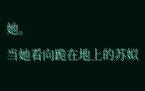她。
当她看向跪在地上的苏姒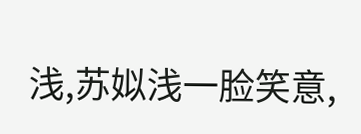浅,苏姒浅一脸笑意,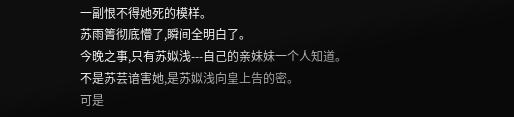一副恨不得她死的模样。
苏雨箐彻底懵了,瞬间全明白了。
今晚之事,只有苏姒浅---自己的亲妹妹一个人知道。
不是苏芸谙害她,是苏姒浅向皇上告的密。
可是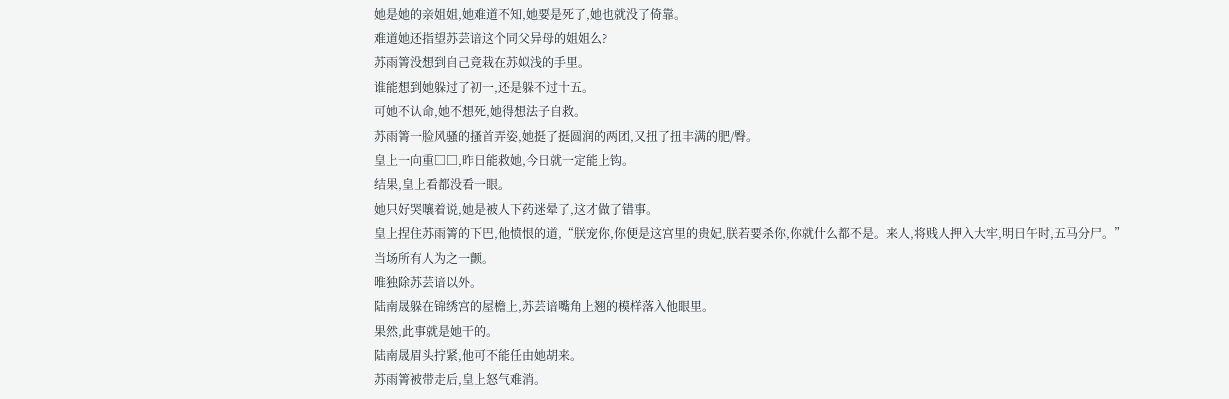她是她的亲姐姐,她难道不知,她要是死了,她也就没了倚靠。
难道她还指望苏芸谙这个同父异母的姐姐么?
苏雨箐没想到自己竟栽在苏姒浅的手里。
谁能想到她躲过了初一,还是躲不过十五。
可她不认命,她不想死,她得想法子自救。
苏雨箐一脸风骚的搔首弄姿,她挺了挺圆润的两团,又扭了扭丰满的肥/臀。
皇上一向重□□,昨日能救她,今日就一定能上钩。
结果,皇上看都没看一眼。
她只好哭嚷着说,她是被人下药迷晕了,这才做了错事。
皇上捏住苏雨箐的下巴,他愤恨的道,“朕宠你,你便是这宫里的贵妃,朕若要杀你,你就什么都不是。来人,将贱人押入大牢,明日午时,五马分尸。”
当场所有人为之一颤。
唯独除苏芸谙以外。
陆南晟躲在锦绣宫的屋檐上,苏芸谙嘴角上翘的模样落入他眼里。
果然,此事就是她干的。
陆南晟眉头拧紧,他可不能任由她胡来。
苏雨箐被带走后,皇上怒气难消。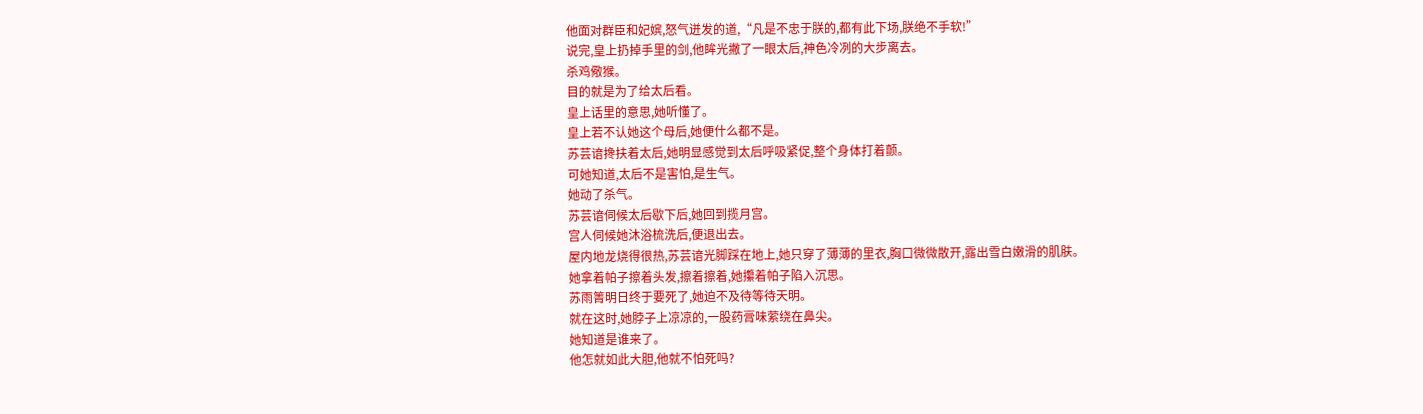他面对群臣和妃嫔,怒气迸发的道,“凡是不忠于朕的,都有此下场,朕绝不手软!”
说完,皇上扔掉手里的剑,他眸光撇了一眼太后,神色冷冽的大步离去。
杀鸡儆猴。
目的就是为了给太后看。
皇上话里的意思,她听懂了。
皇上若不认她这个母后,她便什么都不是。
苏芸谙搀扶着太后,她明显感觉到太后呼吸紧促,整个身体打着颤。
可她知道,太后不是害怕,是生气。
她动了杀气。
苏芸谙伺候太后歇下后,她回到揽月宫。
宫人伺候她沐浴梳洗后,便退出去。
屋内地龙烧得很热,苏芸谙光脚踩在地上,她只穿了薄薄的里衣,胸口微微散开,露出雪白嫩滑的肌肤。
她拿着帕子擦着头发,擦着擦着,她攥着帕子陷入沉思。
苏雨箐明日终于要死了,她迫不及待等待天明。
就在这时,她脖子上凉凉的,一股药膏味萦绕在鼻尖。
她知道是谁来了。
他怎就如此大胆,他就不怕死吗?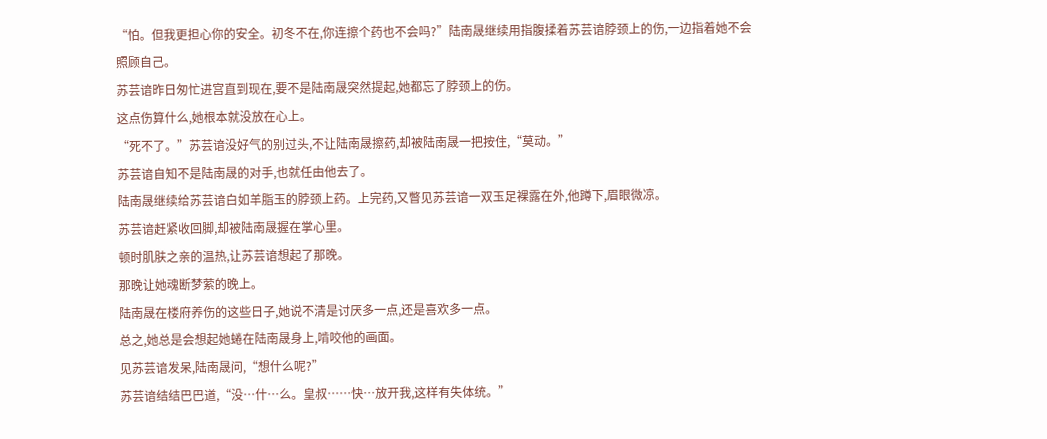“怕。但我更担心你的安全。初冬不在,你连擦个药也不会吗?”陆南晟继续用指腹揉着苏芸谙脖颈上的伤,一边指着她不会照顾自己。
苏芸谙昨日匆忙进宫直到现在,要不是陆南晟突然提起,她都忘了脖颈上的伤。
这点伤算什么,她根本就没放在心上。
“死不了。”苏芸谙没好气的别过头,不让陆南晟擦药,却被陆南晟一把按住,“莫动。”
苏芸谙自知不是陆南晟的对手,也就任由他去了。
陆南晟继续给苏芸谙白如羊脂玉的脖颈上药。上完药,又瞥见苏芸谙一双玉足裸露在外,他蹲下,眉眼微凉。
苏芸谙赶紧收回脚,却被陆南晟握在掌心里。
顿时肌肤之亲的温热,让苏芸谙想起了那晚。
那晚让她魂断梦萦的晚上。
陆南晟在楼府养伤的这些日子,她说不清是讨厌多一点,还是喜欢多一点。
总之,她总是会想起她蜷在陆南晟身上,啃咬他的画面。
见苏芸谙发呆,陆南晟问,“想什么呢?”
苏芸谙结结巴巴道,“没…什…么。皇叔……快…放开我,这样有失体统。”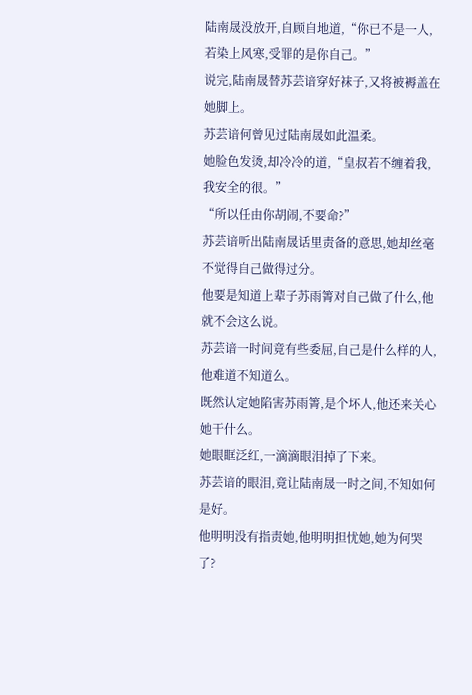陆南晟没放开,自顾自地道,“你已不是一人,若染上风寒,受罪的是你自己。”
说完,陆南晟替苏芸谙穿好袜子,又将被褥盖在她脚上。
苏芸谙何曾见过陆南晟如此温柔。
她脸色发烫,却冷冷的道,“皇叔若不缠着我,我安全的很。”
“所以任由你胡闹,不要命?”
苏芸谙听出陆南晟话里责备的意思,她却丝毫不觉得自己做得过分。
他要是知道上辈子苏雨箐对自己做了什么,他就不会这么说。
苏芸谙一时间竟有些委屈,自己是什么样的人,他难道不知道么。
既然认定她陷害苏雨箐,是个坏人,他还来关心她干什么。
她眼眶泛红,一滴滴眼泪掉了下来。
苏芸谙的眼泪,竟让陆南晟一时之间,不知如何是好。
他明明没有指责她,他明明担忧她,她为何哭了?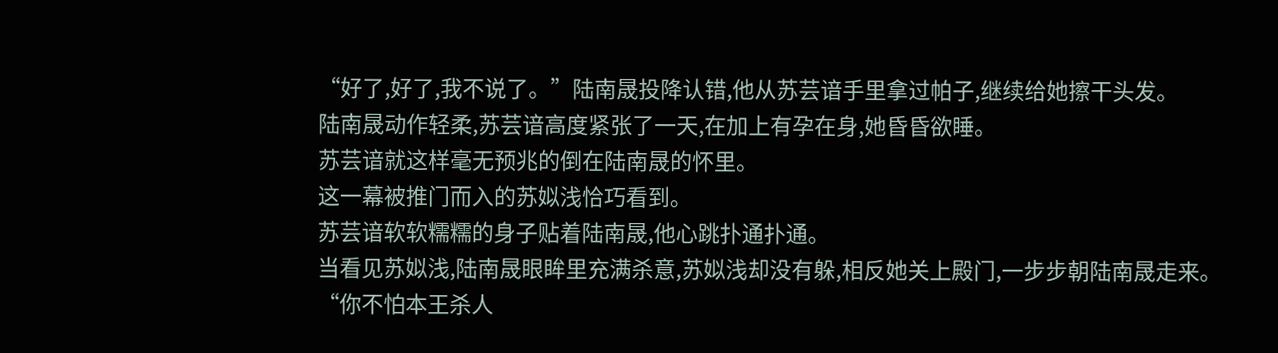“好了,好了,我不说了。”陆南晟投降认错,他从苏芸谙手里拿过帕子,继续给她擦干头发。
陆南晟动作轻柔,苏芸谙高度紧张了一天,在加上有孕在身,她昏昏欲睡。
苏芸谙就这样毫无预兆的倒在陆南晟的怀里。
这一幕被推门而入的苏姒浅恰巧看到。
苏芸谙软软糯糯的身子贴着陆南晟,他心跳扑通扑通。
当看见苏姒浅,陆南晟眼眸里充满杀意,苏姒浅却没有躲,相反她关上殿门,一步步朝陆南晟走来。
“你不怕本王杀人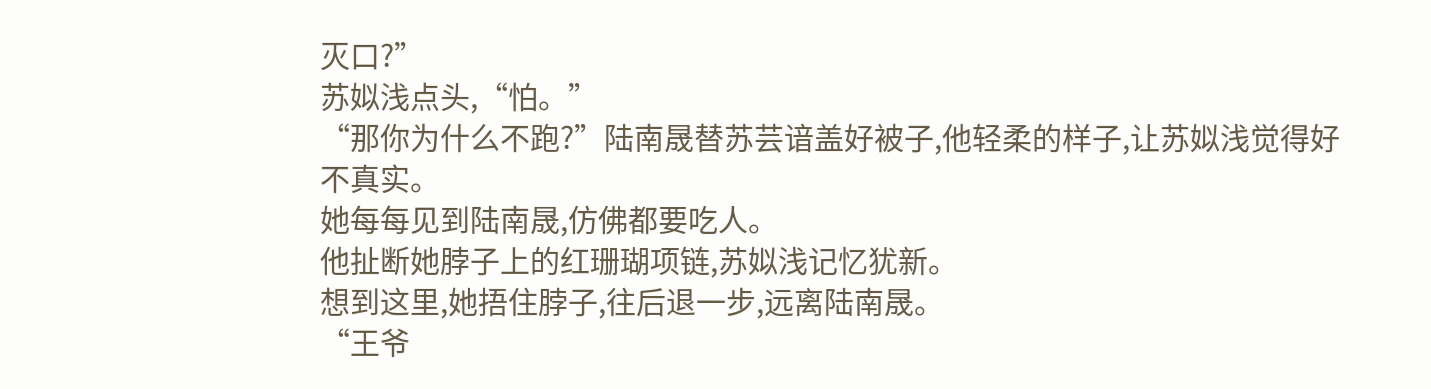灭口?”
苏姒浅点头,“怕。”
“那你为什么不跑?”陆南晟替苏芸谙盖好被子,他轻柔的样子,让苏姒浅觉得好不真实。
她每每见到陆南晟,仿佛都要吃人。
他扯断她脖子上的红珊瑚项链,苏姒浅记忆犹新。
想到这里,她捂住脖子,往后退一步,远离陆南晟。
“王爷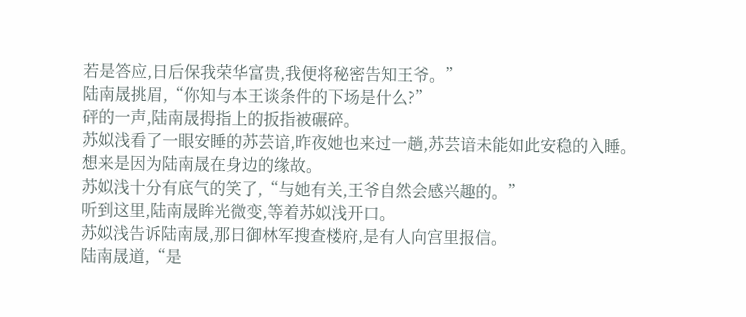若是答应,日后保我荣华富贵,我便将秘密告知王爷。”
陆南晟挑眉,“你知与本王谈条件的下场是什么?”
砰的一声,陆南晟拇指上的扳指被碾碎。
苏姒浅看了一眼安睡的苏芸谙,昨夜她也来过一趟,苏芸谙未能如此安稳的入睡。
想来是因为陆南晟在身边的缘故。
苏姒浅十分有底气的笑了,“与她有关,王爷自然会感兴趣的。”
听到这里,陆南晟眸光微变,等着苏姒浅开口。
苏姒浅告诉陆南晟,那日御林军搜查楼府,是有人向宫里报信。
陆南晟道,“是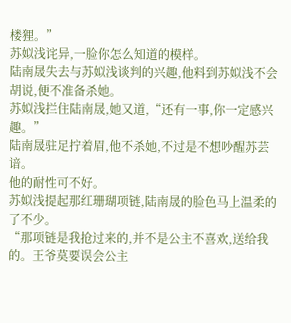楼狸。”
苏姒浅诧异,一脸你怎么知道的模样。
陆南晟失去与苏姒浅谈判的兴趣,他料到苏姒浅不会胡说,便不准备杀她。
苏姒浅拦住陆南晟,她又道,“还有一事,你一定感兴趣。”
陆南晟驻足拧着眉,他不杀她,不过是不想吵醒苏芸谙。
他的耐性可不好。
苏姒浅提起那红珊瑚项链,陆南晟的脸色马上温柔的了不少。
“那项链是我抢过来的,并不是公主不喜欢,送给我的。王爷莫要误会公主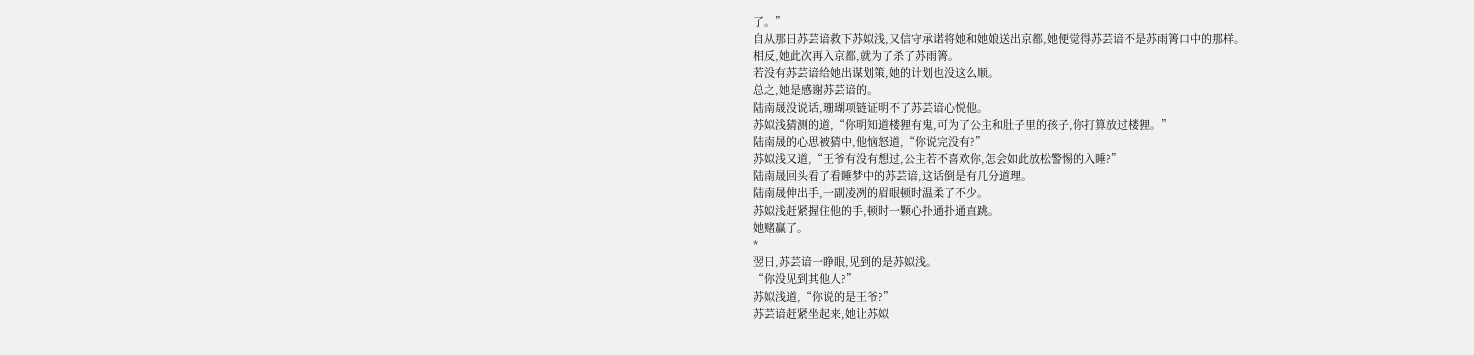了。”
自从那日苏芸谙救下苏姒浅,又信守承诺将她和她娘送出京都,她便觉得苏芸谙不是苏雨箐口中的那样。
相反,她此次再入京都,就为了杀了苏雨箐。
若没有苏芸谙给她出谋划策,她的计划也没这么顺。
总之,她是感谢苏芸谙的。
陆南晟没说话,珊瑚项链证明不了苏芸谙心悦他。
苏姒浅猜测的道,“你明知道楼狸有鬼,可为了公主和肚子里的孩子,你打算放过楼狸。”
陆南晟的心思被猜中,他恼怒道,“你说完没有?”
苏姒浅又道,“王爷有没有想过,公主若不喜欢你,怎会如此放松警惕的入睡?”
陆南晟回头看了看睡梦中的苏芸谙,这话倒是有几分道理。
陆南晟伸出手,一副凌冽的眉眼顿时温柔了不少。
苏姒浅赶紧握住他的手,顿时一颗心扑通扑通直跳。
她赌赢了。
*
翌日,苏芸谙一睁眼,见到的是苏姒浅。
“你没见到其他人?”
苏姒浅道,“你说的是王爷?”
苏芸谙赶紧坐起来,她让苏姒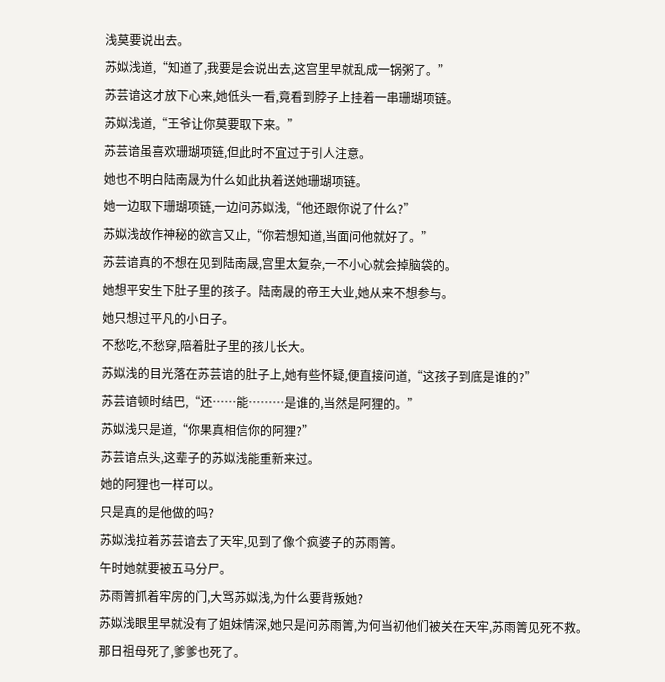浅莫要说出去。
苏姒浅道,“知道了,我要是会说出去,这宫里早就乱成一锅粥了。”
苏芸谙这才放下心来,她低头一看,竟看到脖子上挂着一串珊瑚项链。
苏姒浅道,“王爷让你莫要取下来。”
苏芸谙虽喜欢珊瑚项链,但此时不宜过于引人注意。
她也不明白陆南晟为什么如此执着送她珊瑚项链。
她一边取下珊瑚项链,一边问苏姒浅,“他还跟你说了什么?”
苏姒浅故作神秘的欲言又止,“你若想知道,当面问他就好了。”
苏芸谙真的不想在见到陆南晟,宫里太复杂,一不小心就会掉脑袋的。
她想平安生下肚子里的孩子。陆南晟的帝王大业,她从来不想参与。
她只想过平凡的小日子。
不愁吃,不愁穿,陪着肚子里的孩儿长大。
苏姒浅的目光落在苏芸谙的肚子上,她有些怀疑,便直接问道,“这孩子到底是谁的?”
苏芸谙顿时结巴,“还……能………是谁的,当然是阿狸的。”
苏姒浅只是道,“你果真相信你的阿狸?”
苏芸谙点头,这辈子的苏姒浅能重新来过。
她的阿狸也一样可以。
只是真的是他做的吗?
苏姒浅拉着苏芸谙去了天牢,见到了像个疯婆子的苏雨箐。
午时她就要被五马分尸。
苏雨箐抓着牢房的门,大骂苏姒浅,为什么要背叛她?
苏姒浅眼里早就没有了姐妹情深,她只是问苏雨箐,为何当初他们被关在天牢,苏雨箐见死不救。
那日祖母死了,爹爹也死了。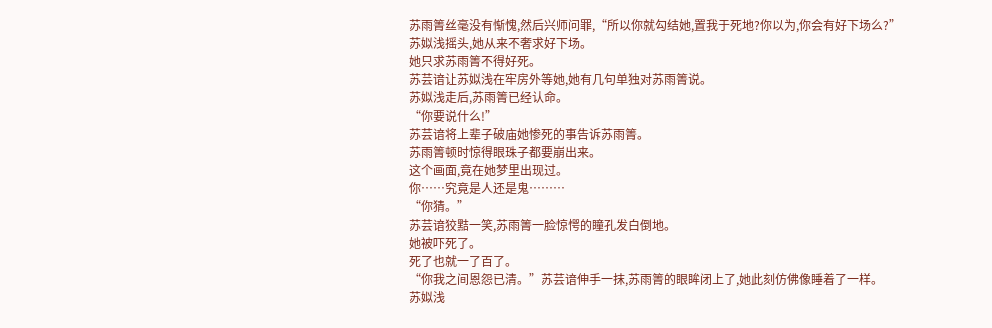苏雨箐丝毫没有惭愧,然后兴师问罪,“所以你就勾结她,置我于死地?你以为,你会有好下场么?”
苏姒浅摇头,她从来不奢求好下场。
她只求苏雨箐不得好死。
苏芸谙让苏姒浅在牢房外等她,她有几句单独对苏雨箐说。
苏姒浅走后,苏雨箐已经认命。
“你要说什么!”
苏芸谙将上辈子破庙她惨死的事告诉苏雨箐。
苏雨箐顿时惊得眼珠子都要崩出来。
这个画面,竟在她梦里出现过。
你……究竟是人还是鬼………
“你猜。”
苏芸谙狡黠一笑,苏雨箐一脸惊愕的瞳孔发白倒地。
她被吓死了。
死了也就一了百了。
“你我之间恩怨已清。”苏芸谙伸手一抹,苏雨箐的眼眸闭上了,她此刻仿佛像睡着了一样。
苏姒浅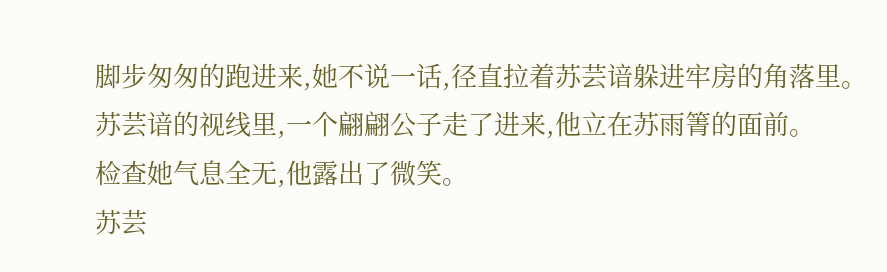脚步匆匆的跑进来,她不说一话,径直拉着苏芸谙躲进牢房的角落里。
苏芸谙的视线里,一个翩翩公子走了进来,他立在苏雨箐的面前。
检查她气息全无,他露出了微笑。
苏芸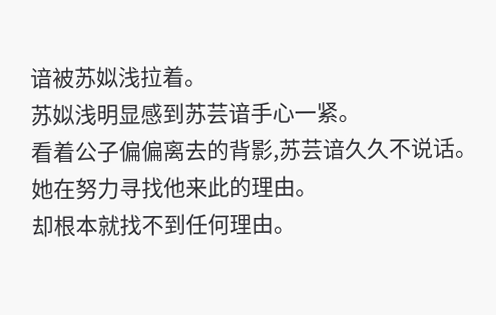谙被苏姒浅拉着。
苏姒浅明显感到苏芸谙手心一紧。
看着公子偏偏离去的背影,苏芸谙久久不说话。
她在努力寻找他来此的理由。
却根本就找不到任何理由。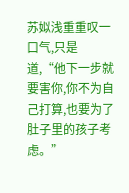苏姒浅重重叹一口气,只是道,“他下一步就要害你,你不为自己打算,也要为了肚子里的孩子考虑。”